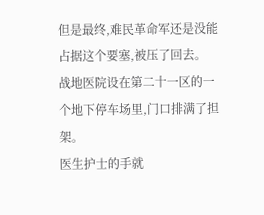但是最终,难民革命军还是没能占据这个要塞,被压了回去。
战地医院设在第二十一区的一个地下停车场里,门口排满了担架。
医生护士的手就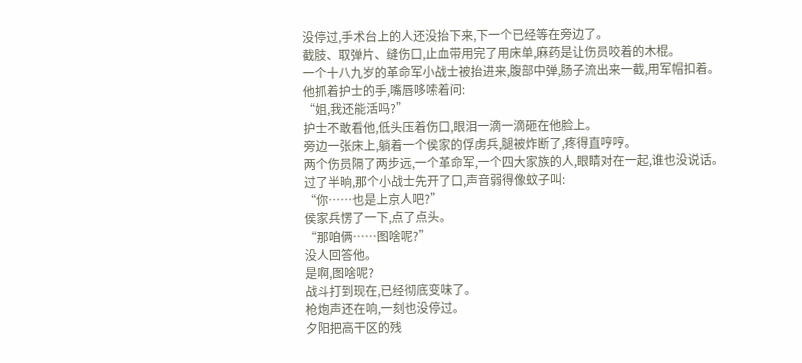没停过,手术台上的人还没抬下来,下一个已经等在旁边了。
截肢、取弹片、缝伤口,止血带用完了用床单,麻药是让伤员咬着的木棍。
一个十八九岁的革命军小战士被抬进来,腹部中弹,肠子流出来一截,用军帽扣着。
他抓着护士的手,嘴唇哆嗦着问:
“姐,我还能活吗?”
护士不敢看他,低头压着伤口,眼泪一滴一滴砸在他脸上。
旁边一张床上,躺着一个侯家的俘虏兵,腿被炸断了,疼得直哼哼。
两个伤员隔了两步远,一个革命军,一个四大家族的人,眼睛对在一起,谁也没说话。
过了半晌,那个小战士先开了口,声音弱得像蚊子叫:
“你……也是上京人吧?”
侯家兵愣了一下,点了点头。
“那咱俩……图啥呢?”
没人回答他。
是啊,图啥呢?
战斗打到现在,已经彻底变味了。
枪炮声还在响,一刻也没停过。
夕阳把高干区的残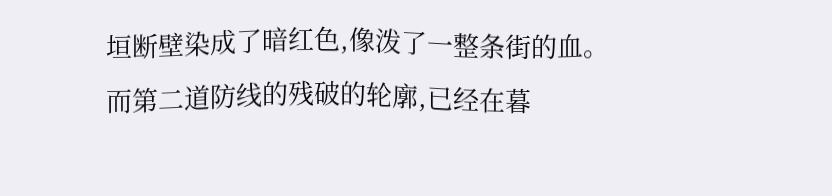垣断壁染成了暗红色,像泼了一整条街的血。
而第二道防线的残破的轮廓,已经在暮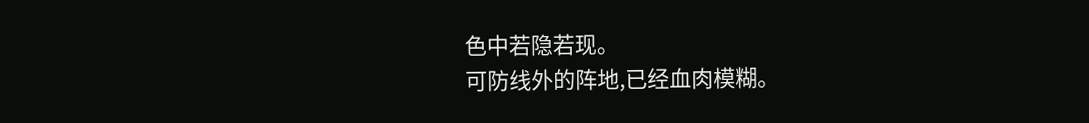色中若隐若现。
可防线外的阵地,已经血肉模糊。